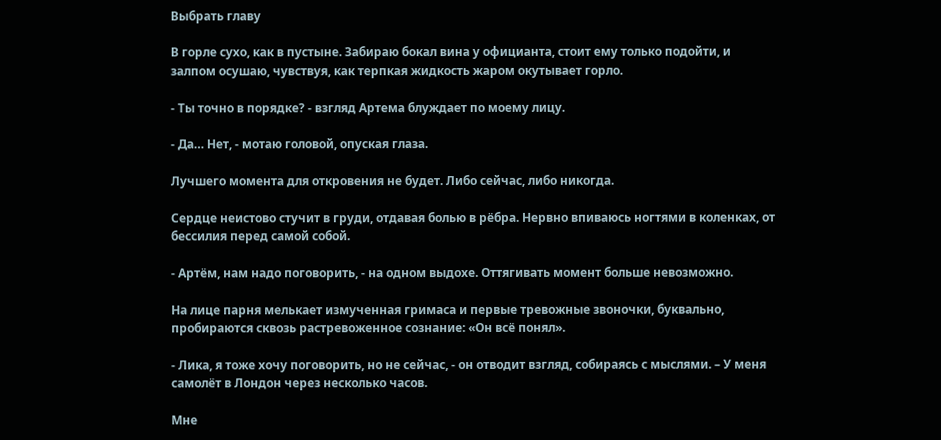Выбрать главу

В горле сухо, как в пустыне. Забираю бокал вина у официанта, стоит ему только подойти, и залпом осушаю, чувствуя, как терпкая жидкость жаром окутывает горло.

- Ты точно в порядке? - взгляд Артема блуждает по моему лицу.

- Да… Нет, - мотаю головой, опуская глаза.

Лучшего момента для откровения не будет. Либо сейчас, либо никогда.

Сердце неистово стучит в груди, отдавая болью в рёбра. Нервно впиваюсь ногтями в коленках, от бессилия перед самой собой.

- Артём, нам надо поговорить, - на одном выдохе. Оттягивать момент больше невозможно.

На лице парня мелькает измученная гримаса и первые тревожные звоночки, буквально, пробираются сквозь растревоженное сознание: «Он всё понял».

- Лика, я тоже хочу поговорить, но не сейчас, - он отводит взгляд, собираясь с мыслями. – У меня самолёт в Лондон через несколько часов.

Мне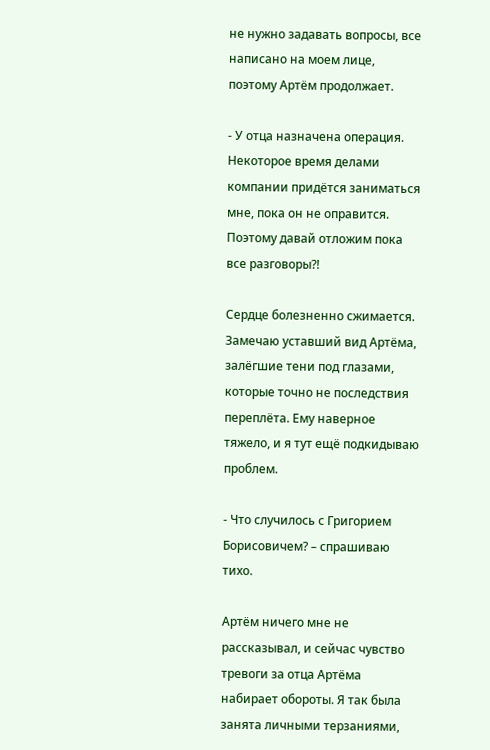не нужно задавать вопросы, все написано на моем лице, поэтому Артём продолжает.

- У отца назначена операция. Некоторое время делами компании придётся заниматься мне, пока он не оправится. Поэтому давай отложим пока все разговоры?!

Сердце болезненно сжимается. Замечаю уставший вид Артёма, залёгшие тени под глазами, которые точно не последствия переплёта. Ему наверное тяжело, и я тут ещё подкидываю проблем.

- Что случилось с Григорием Борисовичем? – спрашиваю тихо.

Артём ничего мне не рассказывал, и сейчас чувство тревоги за отца Артёма набирает обороты. Я так была занята личными терзаниями,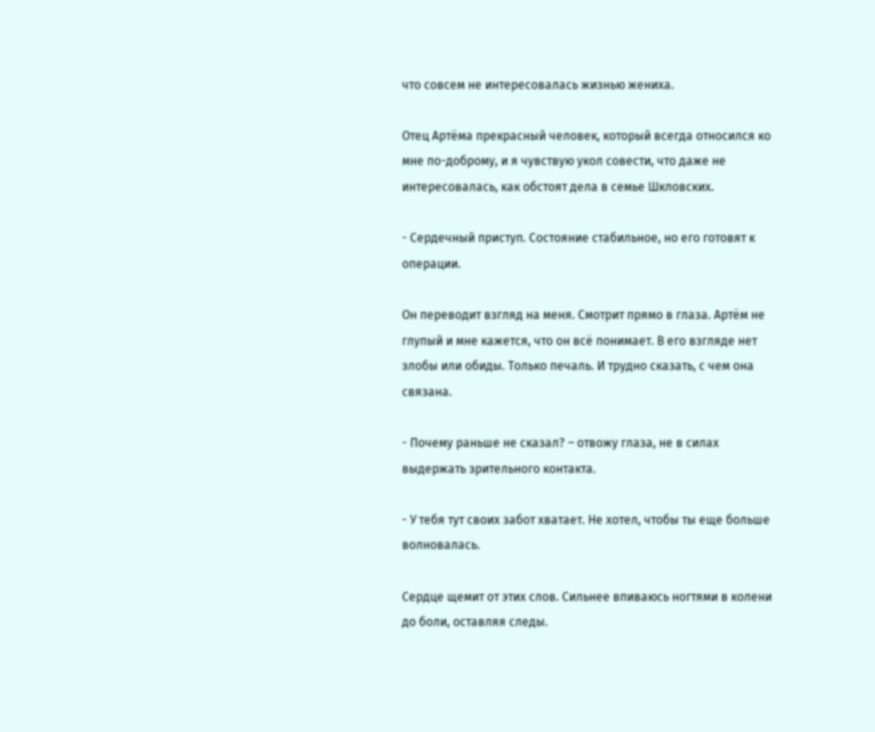что совсем не интересовалась жизнью жениха.

Отец Артёма прекрасный человек, который всегда относился ко мне по-доброму, и я чувствую укол совести, что даже не интересовалась, как обстоят дела в семье Шкловских.

- Сердечный приступ. Состояние стабильное, но его готовят к операции.

Он переводит взгляд на меня. Смотрит прямо в глаза. Артём не глупый и мне кажется, что он всё понимает. В его взгляде нет злобы или обиды. Только печаль. И трудно сказать, с чем она связана.

- Почему раньше не сказал? – отвожу глаза, не в силах выдержать зрительного контакта.

- У тебя тут своих забот хватает. Не хотел, чтобы ты еще больше волновалась.

Сердце щемит от этих слов. Сильнее впиваюсь ногтями в колени до боли, оставляя следы.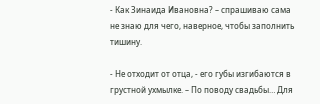- Как Зинаида Ивановна? – спрашиваю сама не знаю для чего, наверное, чтобы заполнить тишину.

- Не отходит от отца, - его губы изгибаются в грустной ухмылке. – По поводу свадьбы… Для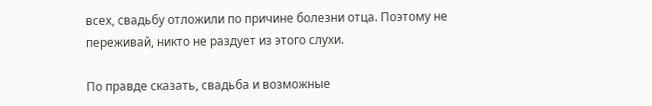всех, свадьбу отложили по причине болезни отца. Поэтому не переживай, никто не раздует из этого слухи.

По правде сказать, свадьба и возможные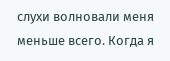слухи волновали меня меньше всего. Когда я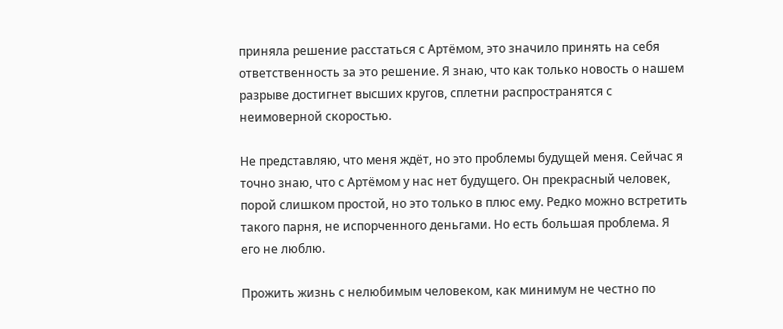приняла решение расстаться с Артёмом, это значило принять на себя ответственность за это решение. Я знаю, что как только новость о нашем разрыве достигнет высших кругов, сплетни распространятся с неимоверной скоростью.

Не представляю, что меня ждёт, но это проблемы будущей меня. Сейчас я точно знаю, что с Артёмом у нас нет будущего. Он прекрасный человек, порой слишком простой, но это только в плюс ему. Редко можно встретить такого парня, не испорченного деньгами. Но есть большая проблема. Я его не люблю.

Прожить жизнь с нелюбимым человеком, как минимум не честно по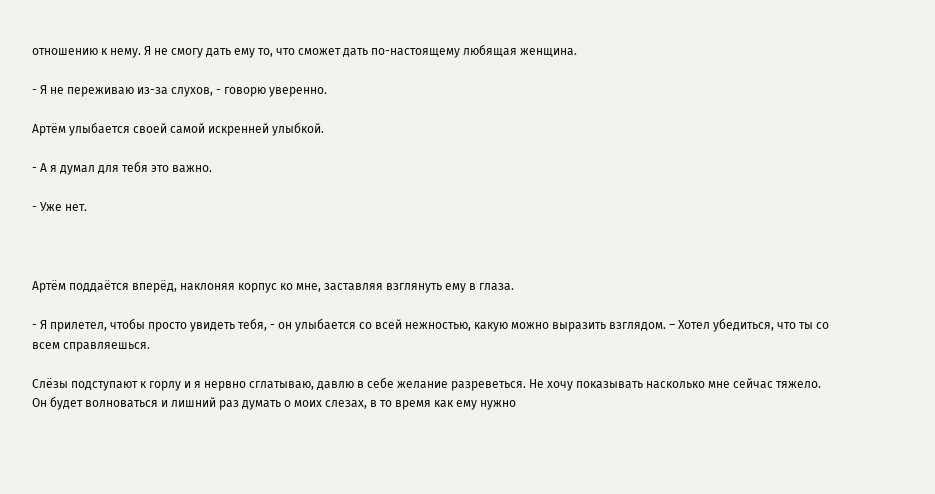отношению к нему. Я не смогу дать ему то, что сможет дать по-настоящему любящая женщина.

- Я не переживаю из-за слухов, - говорю уверенно.

Артём улыбается своей самой искренней улыбкой.

- А я думал для тебя это важно.

- Уже нет.



Артём поддаётся вперёд, наклоняя корпус ко мне, заставляя взглянуть ему в глаза.

- Я прилетел, чтобы просто увидеть тебя, - он улыбается со всей нежностью, какую можно выразить взглядом. – Хотел убедиться, что ты со всем справляешься.

Слёзы подступают к горлу и я нервно сглатываю, давлю в себе желание разреветься. Не хочу показывать насколько мне сейчас тяжело. Он будет волноваться и лишний раз думать о моих слезах, в то время как ему нужно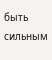быть сильным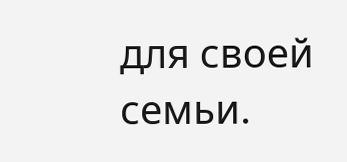для своей семьи.